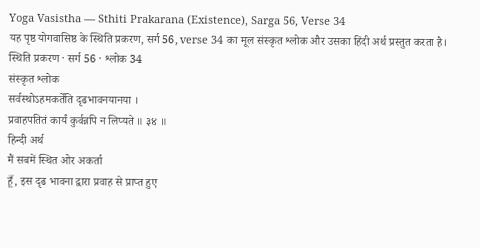Yoga Vasistha — Sthiti Prakarana (Existence), Sarga 56, Verse 34
यह पृष्ठ योगवासिष्ठ के स्थिति प्रकरण, सर्ग 56, verse 34 का मूल संस्कृत श्लोक और उसका हिंदी अर्थ प्रस्तुत करता है।
स्थिति प्रकरण · सर्ग 56 · श्लोक 34
संस्कृत श्लोक
सर्वस्थोऽहमकर्तेति दृढभावनयानया ।
प्रवाहपतितं कार्यं कुर्वन्नपि न लिप्यते ॥ ३४ ॥
हिन्दी अर्थ
मैं सबमें स्थित ओर अकर्ता
हूँ, इस दृढ भावना द्वारा प्रवाह से प्राप्त हुए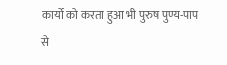कार्यो को करता हुआ भी पुरुष पुण्य-पाप से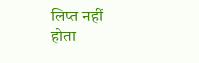लिप्त नहीं
होता